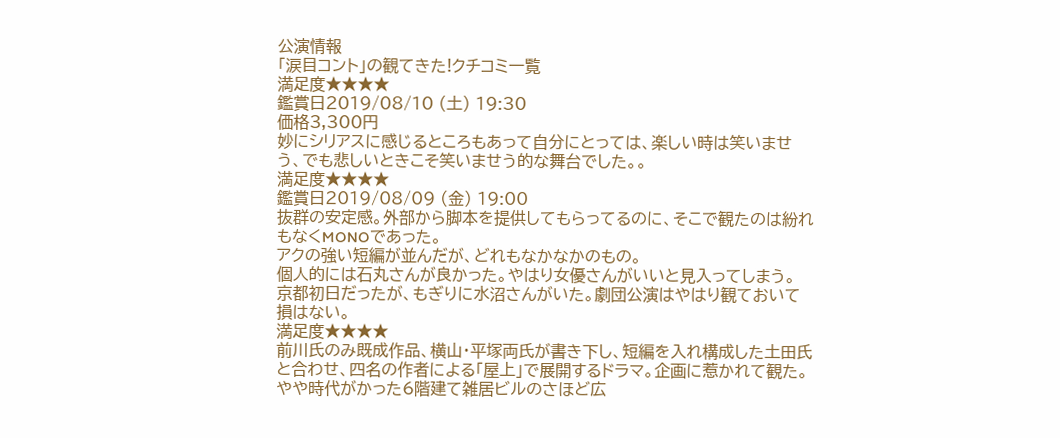公演情報
「涙目コント」の観てきた!クチコミ一覧
満足度★★★★
鑑賞日2019/08/10 (土) 19:30
価格3,300円
妙にシリアスに感じるところもあって自分にとっては、楽しい時は笑いませう、でも悲しいときこそ笑いませう的な舞台でした。。
満足度★★★★
鑑賞日2019/08/09 (金) 19:00
抜群の安定感。外部から脚本を提供してもらってるのに、そこで観たのは紛れもなくMONOであった。
アクの強い短編が並んだが、どれもなかなかのもの。
個人的には石丸さんが良かった。やはり女優さんがいいと見入ってしまう。
京都初日だったが、もぎりに水沼さんがいた。劇団公演はやはり観ておいて損はない。
満足度★★★★
前川氏のみ既成作品、横山・平塚両氏が書き下し、短編を入れ構成した土田氏と合わせ、四名の作者による「屋上」で展開するドラマ。企画に惹かれて観た。
やや時代がかった6階建て雑居ビルのさほど広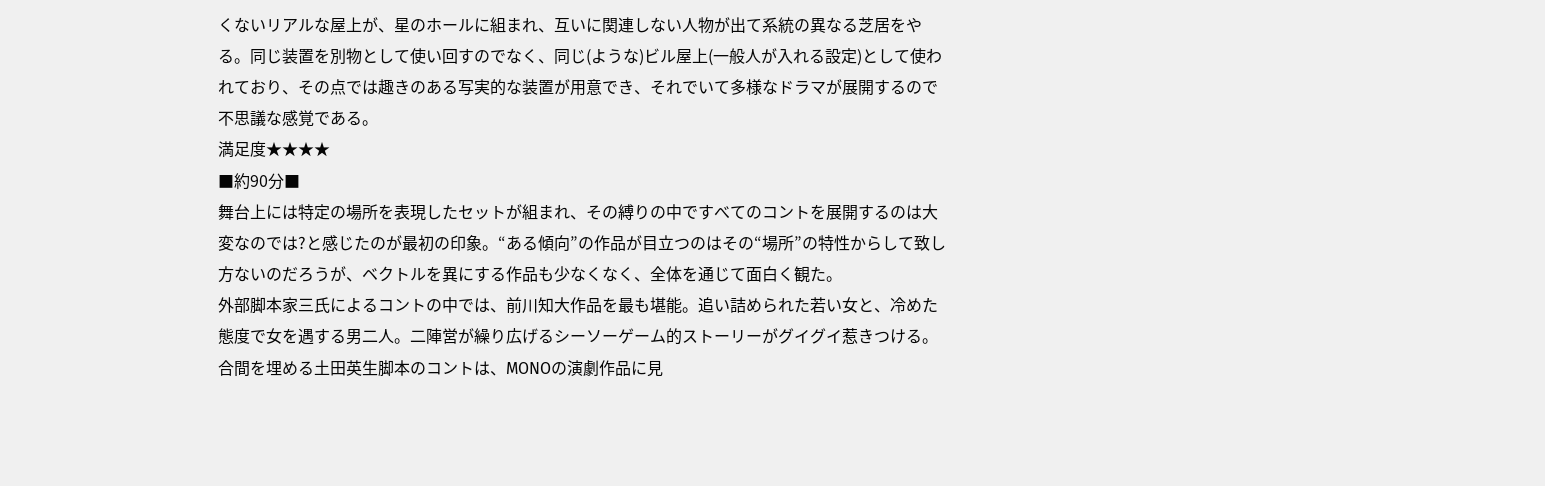くないリアルな屋上が、星のホールに組まれ、互いに関連しない人物が出て系統の異なる芝居をやる。同じ装置を別物として使い回すのでなく、同じ(ような)ビル屋上(一般人が入れる設定)として使われており、その点では趣きのある写実的な装置が用意でき、それでいて多様なドラマが展開するので不思議な感覚である。
満足度★★★★
■約90分■
舞台上には特定の場所を表現したセットが組まれ、その縛りの中ですべてのコントを展開するのは大変なのでは?と感じたのが最初の印象。“ある傾向”の作品が目立つのはその“場所”の特性からして致し方ないのだろうが、ベクトルを異にする作品も少なくなく、全体を通じて面白く観た。
外部脚本家三氏によるコントの中では、前川知大作品を最も堪能。追い詰められた若い女と、冷めた態度で女を遇する男二人。二陣営が繰り広げるシーソーゲーム的ストーリーがグイグイ惹きつける。
合間を埋める土田英生脚本のコントは、MONOの演劇作品に見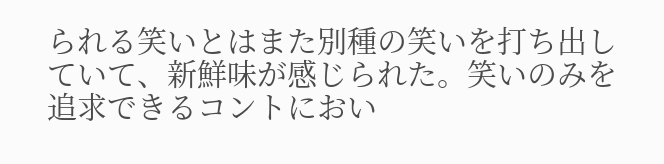られる笑いとはまた別種の笑いを打ち出していて、新鮮味が感じられた。笑いのみを追求できるコントにおい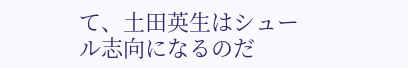て、土田英生はシュール志向になるのだ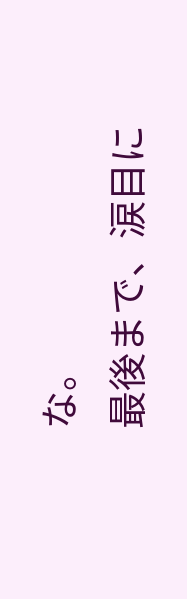な。
最後まで、涙目に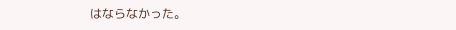はならなかった。